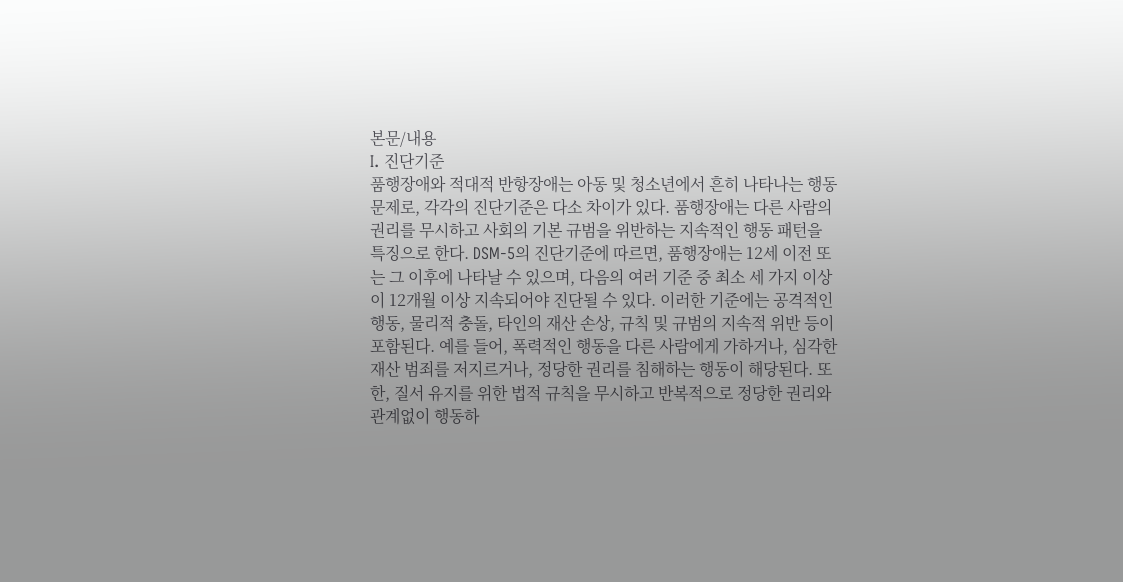본문/내용
I. 진단기준
품행장애와 적대적 반항장애는 아동 및 청소년에서 흔히 나타나는 행동 문제로, 각각의 진단기준은 다소 차이가 있다. 품행장애는 다른 사람의 권리를 무시하고 사회의 기본 규범을 위반하는 지속적인 행동 패턴을 특징으로 한다. DSM-5의 진단기준에 따르면, 품행장애는 12세 이전 또는 그 이후에 나타날 수 있으며, 다음의 여러 기준 중 최소 세 가지 이상이 12개월 이상 지속되어야 진단될 수 있다. 이러한 기준에는 공격적인 행동, 물리적 충돌, 타인의 재산 손상, 규칙 및 규범의 지속적 위반 등이 포함된다. 예를 들어, 폭력적인 행동을 다른 사람에게 가하거나, 심각한 재산 범죄를 저지르거나, 정당한 권리를 침해하는 행동이 해당된다. 또한, 질서 유지를 위한 법적 규칙을 무시하고 반복적으로 정당한 권리와 관계없이 행동하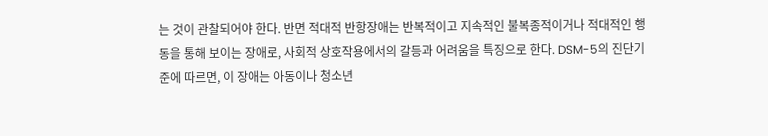는 것이 관찰되어야 한다. 반면 적대적 반항장애는 반복적이고 지속적인 불복종적이거나 적대적인 행동을 통해 보이는 장애로, 사회적 상호작용에서의 갈등과 어려움을 특징으로 한다. DSM-5의 진단기준에 따르면, 이 장애는 아동이나 청소년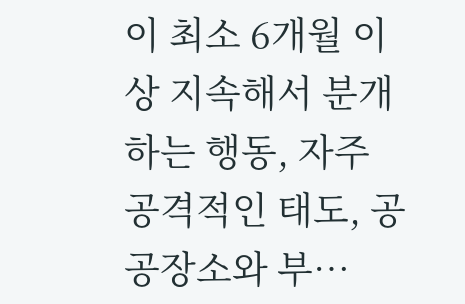이 최소 6개월 이상 지속해서 분개하는 행동, 자주 공격적인 태도, 공공장소와 부…